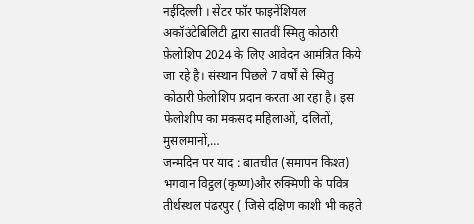नईदिल्ली । सेंटर फॉर फाइनेंशियल अकॉउंटेबिलिटी द्वारा सातवीं स्मितु कोठारी फ़ेलोशिप 2024 के लिए आवेदन आमंत्रित किये जा रहे है। संस्थान पिछले 7 वर्षों से स्मितु कोठारी फ़ेलोशिप प्रदान करता आ रहा है। इस फेलोशीप का मकसद महिलाओं, दलितों, मुसलमानों,…
जन्मदिन पर याद : बातचीत (समापन किश्त) भगवान विट्ठल(कृष्ण)और रुक्मिणी के पवित्र तीर्थस्थल पंढरपुर ( जिसे दक्षिण काशी भी कहते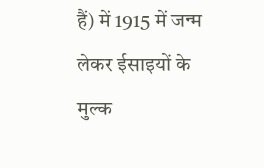हैं) में 1915 में जन्म लेकर ईसाइयों के मुल्क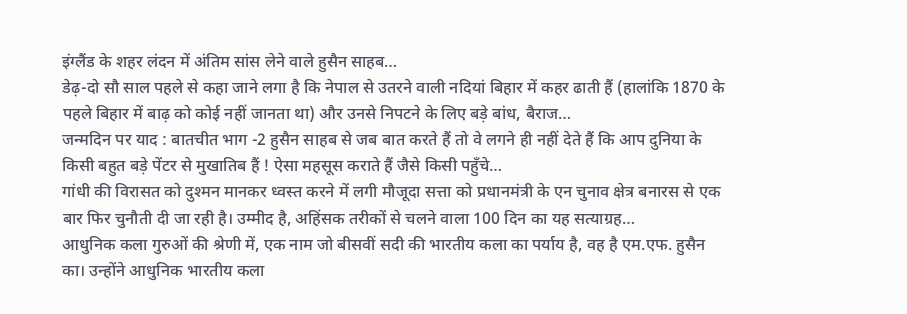इंग्लैंड के शहर लंदन में अंतिम सांस लेने वाले हुसैन साहब…
डेढ़-दो सौ साल पहले से कहा जाने लगा है कि नेपाल से उतरने वाली नदियां बिहार में कहर ढाती हैं (हालांकि 1870 के पहले बिहार में बाढ़ को कोई नहीं जानता था) और उनसे निपटने के लिए बड़े बांध, बैराज…
जन्मदिन पर याद : बातचीत भाग -2 हुसैन साहब से जब बात करते हैं तो वे लगने ही नहीं देते हैं कि आप दुनिया के किसी बहुत बड़े पेंटर से मुखातिब हैं ! ऐसा महसूस कराते हैं जैसे किसी पहुँचे…
गांधी की विरासत को दुश्मन मानकर ध्वस्त करने में लगी मौजूदा सत्ता को प्रधानमंत्री के एन चुनाव क्षेत्र बनारस से एक बार फिर चुनौती दी जा रही है। उम्मीद है, अहिंसक तरीकों से चलने वाला 100 दिन का यह सत्याग्रह…
आधुनिक कला गुरुओं की श्रेणी में, एक नाम जो बीसवीं सदी की भारतीय कला का पर्याय है, वह है एम.एफ. हुसैन का। उन्होंने आधुनिक भारतीय कला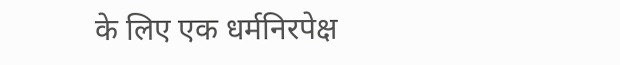के लिए एक धर्मनिरपेक्ष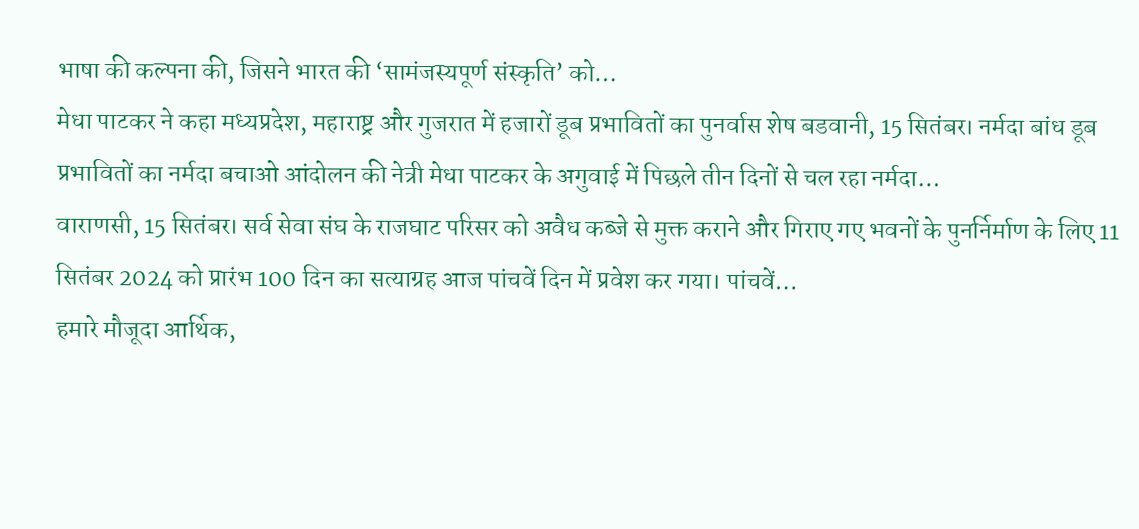भाषा की कल्पना की, जिसने भारत की ‘सामंजस्यपूर्ण संस्कृति’ को…
मेधा पाटकर ने कहा मध्यप्रदेश, महाराष्ट्र और गुजरात में हजारों डूब प्रभावितों का पुनर्वास शेष बडवानी, 15 सितंबर। नर्मदा बांध डूब प्रभावितों का नर्मदा बचाओ आंदोलन की नेत्री मेधा पाटकर के अगुवाई में पिछले तीन दिनों से चल रहा नर्मदा…
वाराणसी, 15 सितंबर। सर्व सेवा संघ के राजघाट परिसर को अवैध कब्जे से मुक्त कराने और गिराए गए भवनों के पुनर्निर्माण के लिए 11 सितंबर 2024 को प्रारंभ 100 दिन का सत्याग्रह आज पांचवें दिन में प्रवेश कर गया। पांचवें…
हमारे मौजूदा आर्थिक,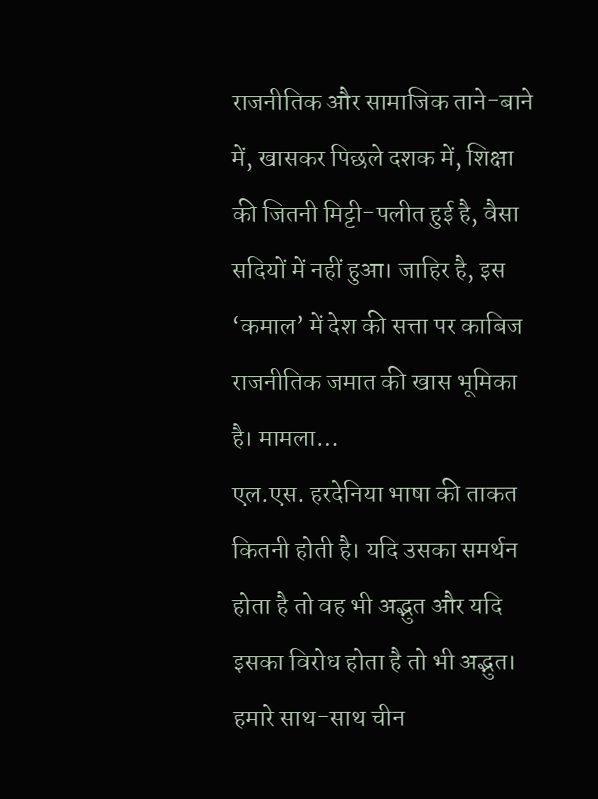राजनीतिक और सामाजिक ताने-बाने में, खासकर पिछले दशक में, शिक्षा की जितनी मिट्टी-पलीत हुई है, वैसा सदियों में नहीं हुआ। जाहिर है, इस ‘कमाल’ में देश की सत्ता पर काबिज राजनीतिक जमात की खास भूमिका है। मामला…
एल.एस. हरदेनिया भाषा की ताकत कितनी होती है। यदि उसका समर्थन होता है तो वह भी अद्भुत और यदि इसका विरोध होता है तो भी अद्भुत। हमारे साथ-साथ चीन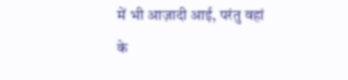में भी आज़ादी आई, परंतु वहां के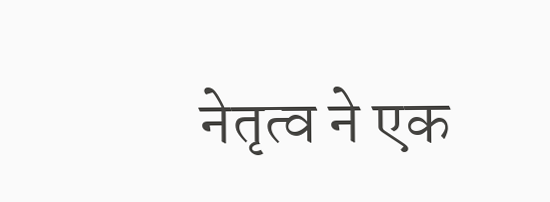नेतृत्व ने एक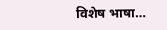विशेष भाषा…